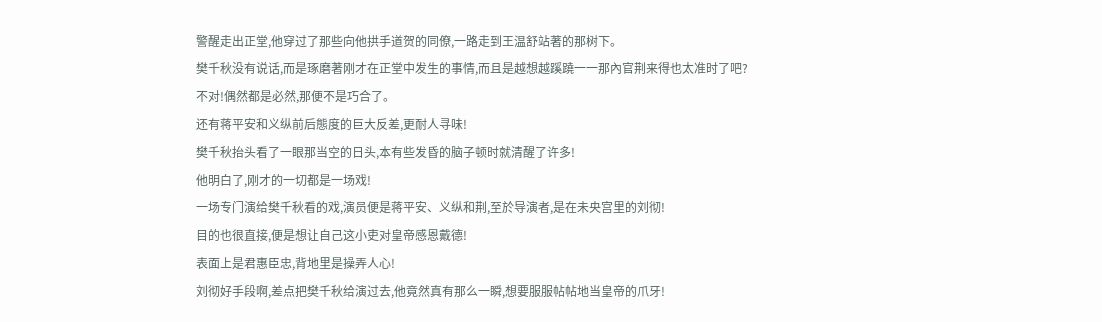警醒走出正堂,他穿过了那些向他拱手道贺的同僚,一路走到王温舒站著的那树下。
樊千秋没有说话,而是琢磨著刚才在正堂中发生的事情,而且是越想越蹊蹺一一那內官荆来得也太准时了吧?
不对!偶然都是必然,那便不是巧合了。
还有蒋平安和义纵前后態度的巨大反差,更耐人寻味!
樊千秋抬头看了一眼那当空的日头,本有些发昏的脑子顿时就清醒了许多!
他明白了,刚才的一切都是一场戏!
一场专门演给樊千秋看的戏,演员便是蒋平安、义纵和荆,至於导演者,是在未央宫里的刘彻!
目的也很直接,便是想让自己这小吏对皇帝感恩戴德!
表面上是君惠臣忠,背地里是操弄人心!
刘彻好手段啊,差点把樊千秋给演过去,他竟然真有那么一瞬,想要服服帖帖地当皇帝的爪牙!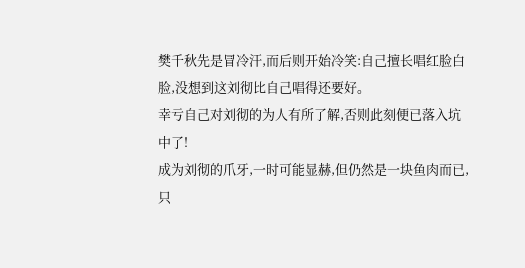樊千秋先是冒冷汗,而后则开始冷笑:自己擅长唱红脸白脸,没想到这刘彻比自己唱得还要好。
幸亏自己对刘彻的为人有所了解,否则此刻便已落入坑中了!
成为刘彻的爪牙,一时可能显赫,但仍然是一块鱼肉而已,只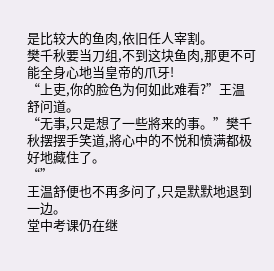是比较大的鱼肉,依旧任人宰割。
樊千秋要当刀组,不到这块鱼肉,那更不可能全身心地当皇帝的爪牙!
“上吏,你的脸色为何如此难看?”王温舒问道。
“无事,只是想了一些將来的事。”樊千秋摆摆手笑道,將心中的不悦和愤满都极好地藏住了。
“”
王温舒便也不再多问了,只是默默地退到一边。
堂中考课仍在继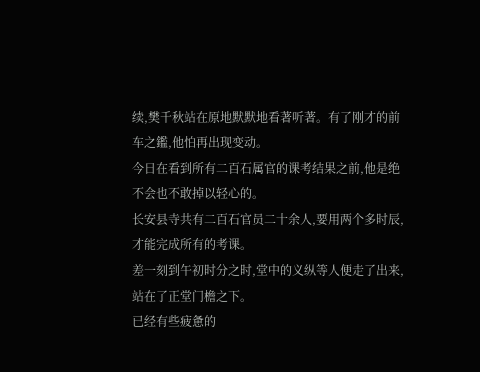续,樊千秋站在原地默默地看著听著。有了刚才的前车之鑑,他怕再出现变动。
今日在看到所有二百石属官的课考结果之前,他是绝不会也不敢掉以轻心的。
长安县寺共有二百石官员二十余人,要用两个多时辰,才能完成所有的考课。
差一刻到午初时分之时,堂中的义纵等人便走了出来,站在了正堂门檐之下。
已经有些疲惫的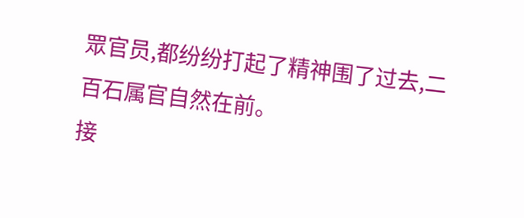眾官员,都纷纷打起了精神围了过去,二百石属官自然在前。
接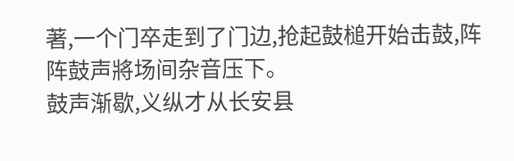著,一个门卒走到了门边,抢起鼓槌开始击鼓,阵阵鼓声將场间杂音压下。
鼓声渐歇,义纵才从长安县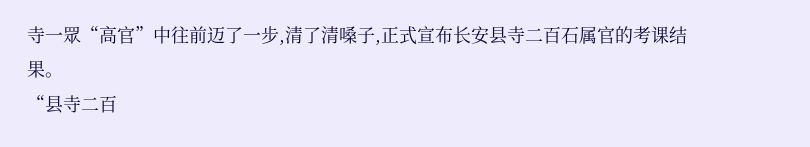寺一眾“高官”中往前迈了一步,清了清嗓子,正式宣布长安县寺二百石属官的考课结果。
“县寺二百